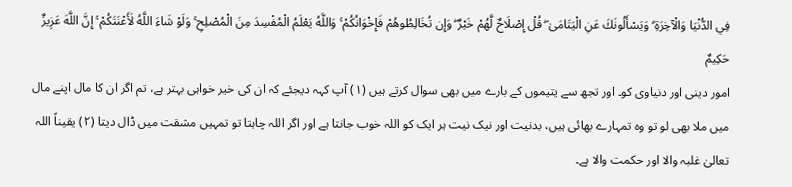فِي الدُّنْيَا وَالْآخِرَةِ ۗ وَيَسْأَلُونَكَ عَنِ الْيَتَامَىٰ ۖ قُلْ إِصْلَاحٌ لَّهُمْ خَيْرٌ ۖ وَإِن تُخَالِطُوهُمْ فَإِخْوَانُكُمْ ۚ وَاللَّهُ يَعْلَمُ الْمُفْسِدَ مِنَ الْمُصْلِحِ ۚ وَلَوْ شَاءَ اللَّهُ لَأَعْنَتَكُمْ ۚ إِنَّ اللَّهَ عَزِيزٌ حَكِيمٌ
امور دینی اور دنیاوی کو۔ اور تجھ سے یتیموں کے بارے میں بھی سوال کرتے ہیں (١) آپ کہہ دیجئے کہ ان کی خیر خواہی بہتر ہے، تم اگر ان کا مال اپنے مال میں ملا بھی لو تو وہ تمہارے بھائی ہیں، بدنیت اور نیک نیت ہر ایک کو اللہ خوب جانتا ہے اور اگر اللہ چاہتا تو تمہیں مشقت میں ڈال دیتا (٢) یقیناً اللہ تعالیٰ غلبہ والا اور حکمت والا ہے۔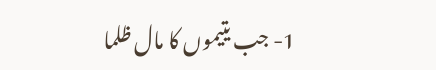1- جب یتیموں کا مال ظلما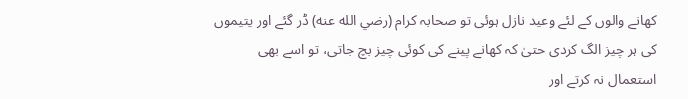کھانے والوں کے لئے وعید نازل ہوئی تو صحابہ کرام (رضي الله عنه) ڈر گئے اور یتیموں کی ہر چیز الگ کردی حتیٰ کہ کھانے پینے کی کوئی چیز بچ جاتی، تو اسے بھی استعمال نہ کرتے اور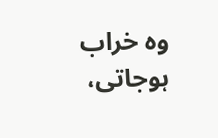وہ خراب ہوجاتی،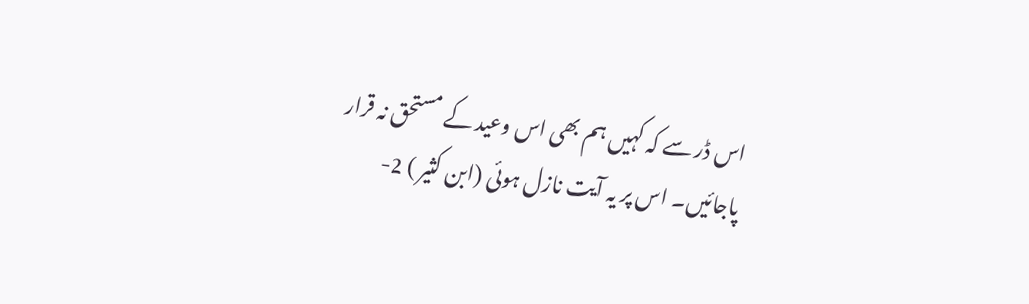اس ڈر سے کہ کہیں ہم بھی اس وعید کے مستحق نہ قرار پاجائیں۔ اس پر یہ آیت نازل ہوئی (ابن کثیر ) 2-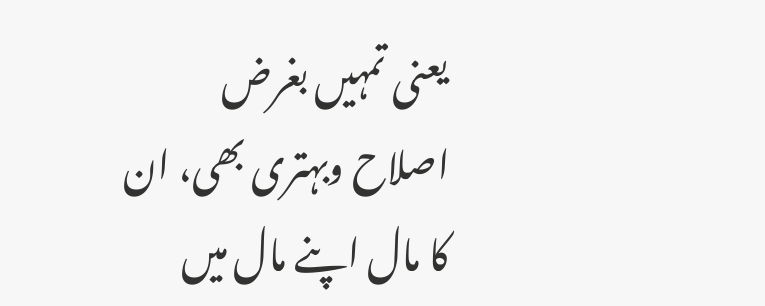یعنی تمہیں بغرض اصلاح وبہتری بھی، ان کا مال اپنے مال میں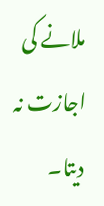ملانے کی اجازت نہ دیتا۔